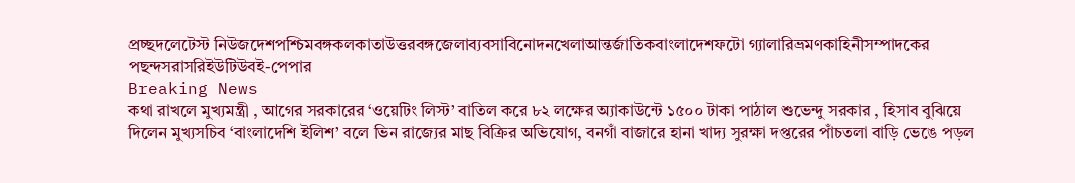প্রচ্ছদলেটেস্ট নিউজদেশপশ্চিমবঙ্গকলকাতাউত্তরবঙ্গজেলাব্যবসাবিনোদনখেলাআন্তর্জাতিকবাংলাদেশফটো গ্যালারিভ্রমণকাহিনীসম্পাদকের পছন্দসরাসরিইউটিউবই-পেপার
Breaking News
কথা রাখলে মুখ্যমন্ত্রী , আগের সরকারের ‘ওয়েটিং লিস্ট’ বাতিল করে ৮২ লক্ষের অ্যাকাউন্টে ১৫০০ টাকা পাঠাল শুভেন্দু সরকার , হিসাব বুঝিয়ে দিলেন মুখ্যসচিব ‘বাংলাদেশি ইলিশ’ বলে ভিন রাজ্যের মাছ বিক্রির অভিযোগ, বনগাঁ বাজারে হানা খাদ্য সুরক্ষা দপ্তরের পাঁচতলা বাড়ি ভেঙে পড়ল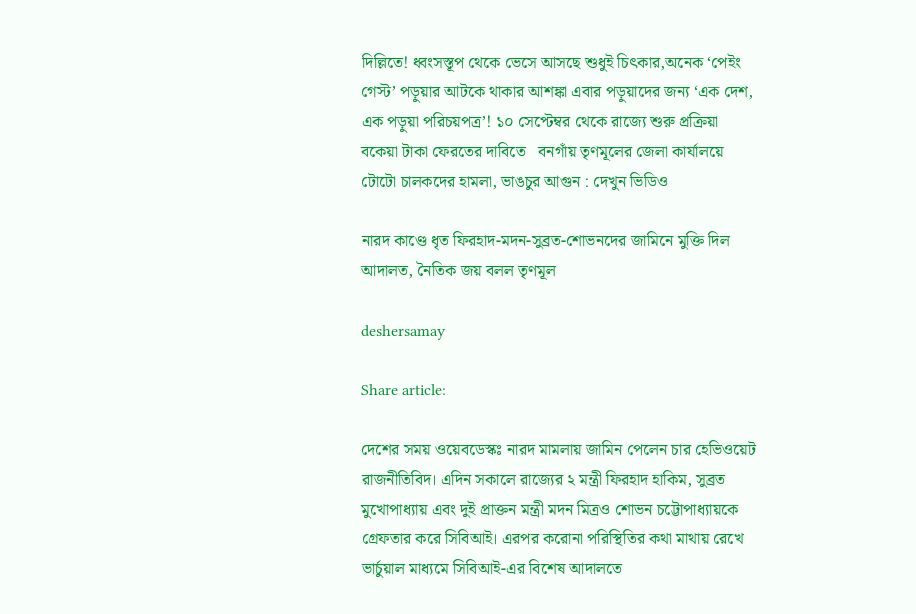দিল্লিতে! ধ্বংসস্তূপ থেকে ভেসে আসছে শুধুই চিৎকার,অনেক ‘পেইং গেস্ট’ পড়ুয়ার আটকে থাকার আশঙ্কা এবার পড়ুয়াদের জন্য ‘এক দেশ, এক পড়ুয়া পরিচয়পত্র’! ১০ সেপ্টেম্বর থেকে রাজ্যে শুরু প্রক্রিয়া বকেয়া টাকা ফেরতের দাবিতে   বনগাঁয় তৃণমূলের জেলা কার্যালয়ে টোটো চালকদের হামলা, ভাঙচুর আগুন : দেখুন ভিডিও

নারদ কাণ্ডে ধৃত ফিরহাদ-মদন-সুব্রত-শোভনদের জামিনে মুক্তি দিল আদালত, নৈতিক জয় বলল তৃণমূল

deshersamay

Share article:

দেশের সময় ওয়েবডেস্কঃ নারদ মামলায় জামিন পেলেন চার হেভিওয়েট রাজনীতিবিদ। এদিন সকালে রাজ্যের ২ মন্ত্রী ফিরহাদ হাকিম, সুব্রত মুখোপাধ্যায় এবং দুই প্রাক্তন মন্ত্রী মদন মিত্রও শোভন চট্টোপাধ্যায়কে গ্রেফতার করে সিবিআই। এরপর করোনা পরিস্থিতির কথা মাথায় রেখে ভার্চুয়াল মাধ্যমে সিবিআই-এর বিশেষ আদালতে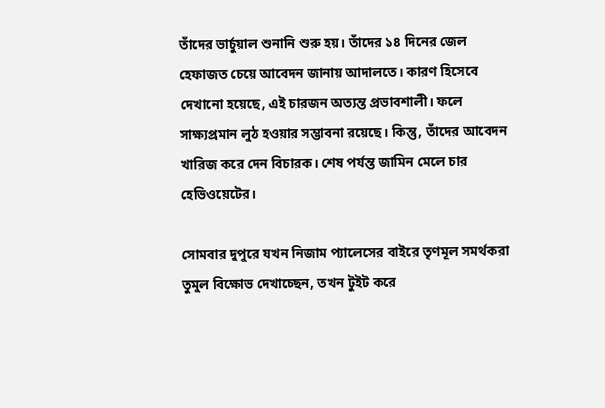তাঁদের ভার্চুয়াল শুনানি শুরু হয়। তাঁদের ১৪ দিনের জেল হেফাজত চেয়ে আবেদন জানায় আদালতে। কারণ হিসেবে দেখানো হয়েছে, এই চারজন অত্যন্ত প্রভাবশালী। ফলে সাক্ষ্যপ্রমান লুঠ হওয়ার সম্ভাবনা রয়েছে। কিন্তু, তাঁদের আবেদন খারিজ করে দেন বিচারক। শেষ পর্যন্ত জামিন মেলে চার হেভিওয়েটের।

সোমবার দুপুরে যখন নিজাম প্যালেসের বাইরে তৃণমূল সমর্থকরা তুমুল বিক্ষোভ দেখাচ্ছেন, তখন টুইট করে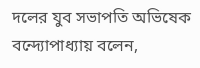দলের যুব সভাপতি অভিষেক বন্দ্যোপাধ্যায় বলেন,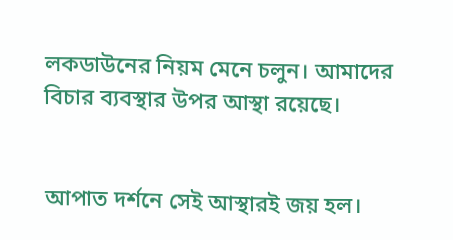লকডাউনের নিয়ম মেনে চলুন। আমাদের বিচার ব্যবস্থার উপর আস্থা রয়েছে।


আপাত দর্শনে সেই আস্থারই জয় হল।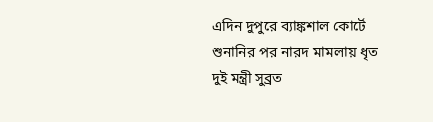এদিন দুপুরে ব্যাঙ্কশাল কোর্টে শুনানির পর নারদ মামলায় ধৃত দুই মন্ত্রী সুব্রত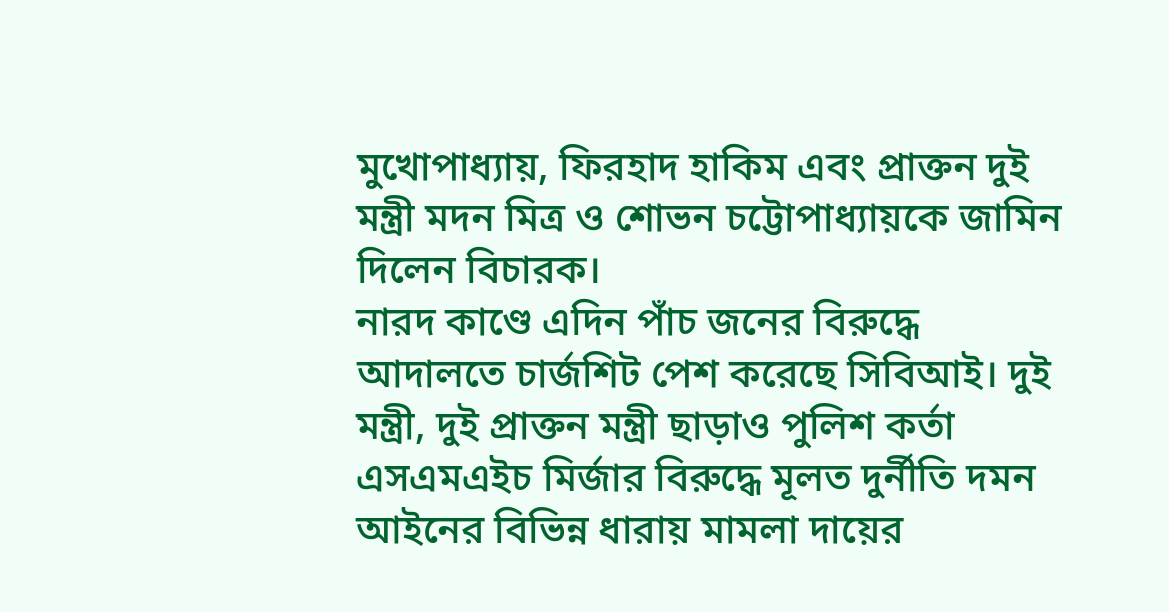মুখোপাধ্যায়, ফিরহাদ হাকিম এবং প্রাক্তন দুই মন্ত্রী মদন মিত্র ও শোভন চট্টোপাধ্যায়কে জামিন দিলেন বিচারক।
নারদ কাণ্ডে এদিন পাঁচ জনের বিরুদ্ধে আদালতে চার্জশিট পেশ করেছে সিবিআই। দুই মন্ত্রী, দুই প্রাক্তন মন্ত্রী ছাড়াও পুলিশ কর্তা এসএমএইচ মির্জার বিরুদ্ধে মূলত দুর্নীতি দমন আইনের বিভিন্ন ধারায় মামলা দায়ের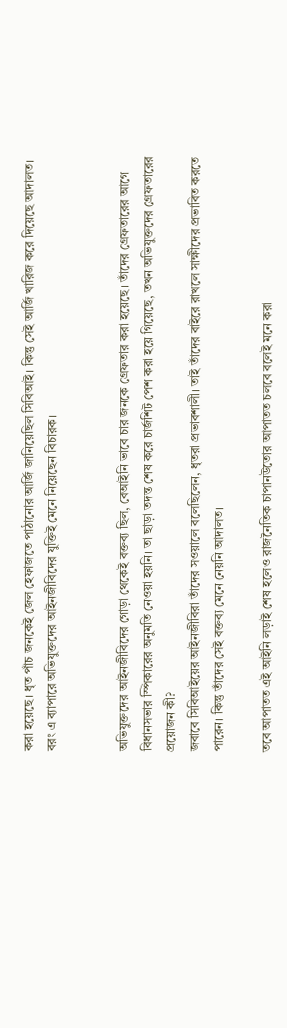করা হয়েছে। ধৃত পাঁচ জনকেই জেল হেফাজতে পাঠানোর আর্জি জানিয়েছিল সিবিআই। কিন্তু সেই আর্জি খারিজ করে দিয়েছে আদালত। বরং এ ব্যাপারে অভিযুক্তদের আইনজীবিদের যুক্তিই মেনে নিয়েছেন বিচারক।


অভিযুক্তদের আইনজীবিদের গোড়া থেকেই বক্তব্য ছিল, বেআইনি ভাবে চার জনকে গ্রেফতার করা হয়েছে। তাঁদের গ্রেফতারের আগে বিধানসভার স্পিকারের অনুমতি নেওয়া হয়নি। তা ছাড়া তদন্ত শেষ করে চার্জশিট পেশ করা হয়ে গিয়েছে, তখন অভিযুক্তদের গ্রেফতারের প্রয়োজন কী?
জবাবে সিবিআইয়ের আইনজীবিরা তাঁদের সওয়ালে বলেছিলেন, ধৃতরা প্রভাবশালী। তাই তাঁদের বাইরে রাখলে সাক্ষীদের প্রভাবিত করতে পারেন। কিন্তু তাঁদের সেই বক্তব্য মেনে নেয়নি আদালত।

তবে আপাতত এই আইনি লড়াই শেষ হলেও রাজনৈতিক চাপানউতোর আপাতত চলবে বলেই মনে করা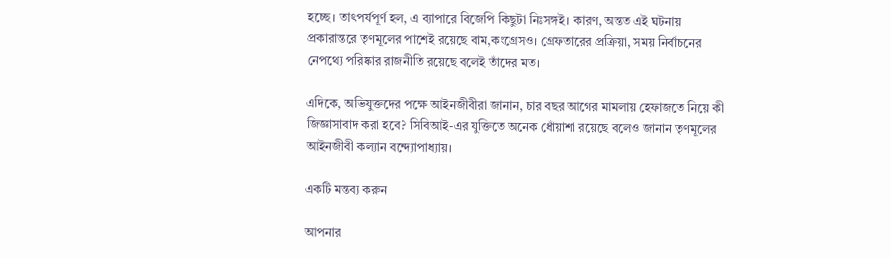হচ্ছে। তাৎপর্যপূর্ণ হল, এ ব্যাপারে বিজেপি কিছুটা নিঃসঙ্গই। কারণ, অন্তত এই ঘটনায় প্রকারান্তরে তৃণমূলের পাশেই রয়েছে বাম,কংগ্রেসও। গ্রেফতারের প্রক্রিয়া, সময় নির্বাচনের নেপথ্যে পরিষ্কার রাজনীতি রয়েছে বলেই তাঁদের মত।

এদিকে, অভিযুক্তদের পক্ষে আইনজীবীরা জানান, চার বছর আগের মামলায় হেফাজতে নিয়ে কী জিজ্ঞাসাবাদ করা হবে? সিবিআই-এর যুক্তিতে অনেক ধোঁয়াশা রয়েছে বলেও জানান তৃণমূলের আইনজীবী কল্যান বন্দ্যোপাধ্যায়।

একটি মন্তব্য করুন

আপনার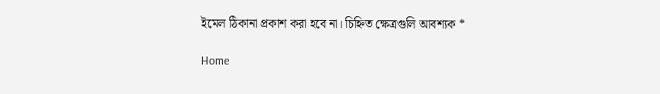ইমেল ঠিকানা প্রকাশ করা হবে না। চিহ্নিত ক্ষেত্রগুলি আবশ্যক *

Home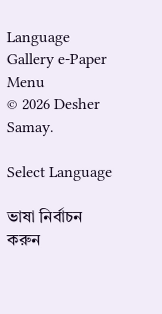Language Gallery e-Paper
Menu
© 2026 Desher Samay.

Select Language

ভাষা নির্বাচন করুন